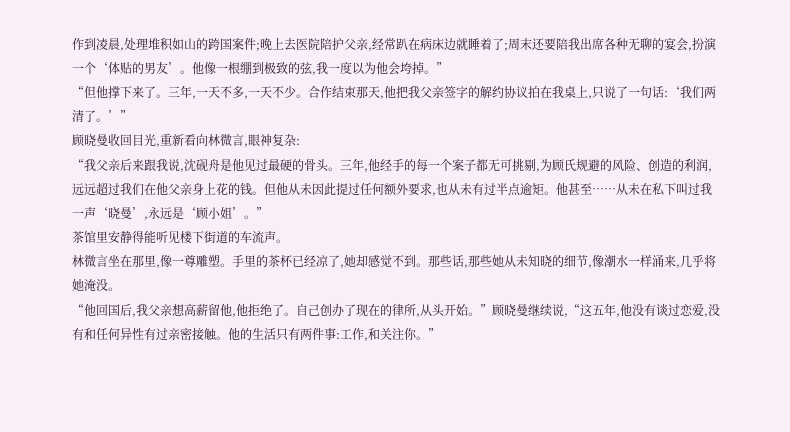作到凌晨,处理堆积如山的跨国案件;晚上去医院陪护父亲,经常趴在病床边就睡着了;周末还要陪我出席各种无聊的宴会,扮演一个‘体贴的男友’。他像一根绷到极致的弦,我一度以为他会垮掉。”
“但他撑下来了。三年,一天不多,一天不少。合作结束那天,他把我父亲签字的解约协议拍在我桌上,只说了一句话:‘我们两清了。’”
顾晓曼收回目光,重新看向林微言,眼神复杂:
“我父亲后来跟我说,沈砚舟是他见过最硬的骨头。三年,他经手的每一个案子都无可挑剔,为顾氏规避的风险、创造的利润,远远超过我们在他父亲身上花的钱。但他从未因此提过任何额外要求,也从未有过半点逾矩。他甚至……从未在私下叫过我一声‘晓曼’,永远是‘顾小姐’。”
茶馆里安静得能听见楼下街道的车流声。
林微言坐在那里,像一尊雕塑。手里的茶杯已经凉了,她却感觉不到。那些话,那些她从未知晓的细节,像潮水一样涌来,几乎将她淹没。
“他回国后,我父亲想高薪留他,他拒绝了。自己创办了现在的律所,从头开始。”顾晓曼继续说,“这五年,他没有谈过恋爱,没有和任何异性有过亲密接触。他的生活只有两件事:工作,和关注你。”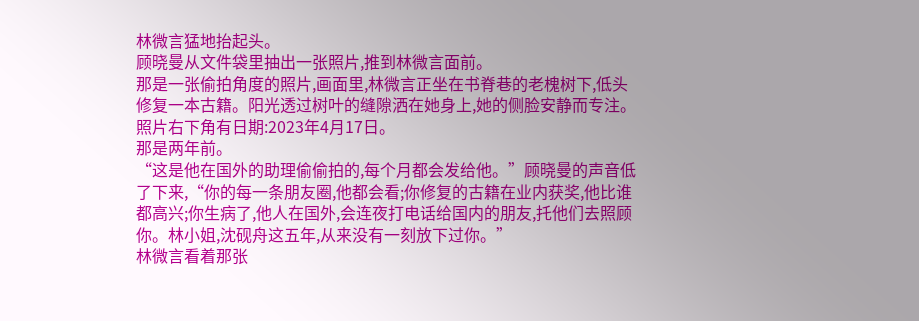林微言猛地抬起头。
顾晓曼从文件袋里抽出一张照片,推到林微言面前。
那是一张偷拍角度的照片,画面里,林微言正坐在书脊巷的老槐树下,低头修复一本古籍。阳光透过树叶的缝隙洒在她身上,她的侧脸安静而专注。
照片右下角有日期:2023年4月17日。
那是两年前。
“这是他在国外的助理偷偷拍的,每个月都会发给他。”顾晓曼的声音低了下来,“你的每一条朋友圈,他都会看;你修复的古籍在业内获奖,他比谁都高兴;你生病了,他人在国外,会连夜打电话给国内的朋友,托他们去照顾你。林小姐,沈砚舟这五年,从来没有一刻放下过你。”
林微言看着那张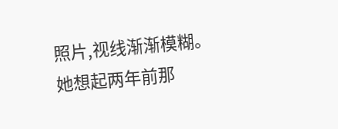照片,视线渐渐模糊。
她想起两年前那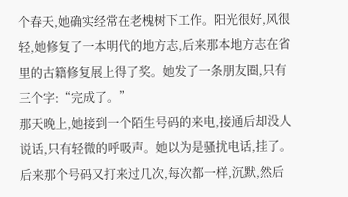个春天,她确实经常在老槐树下工作。阳光很好,风很轻,她修复了一本明代的地方志,后来那本地方志在省里的古籍修复展上得了奖。她发了一条朋友圈,只有三个字:“完成了。”
那天晚上,她接到一个陌生号码的来电,接通后却没人说话,只有轻微的呼吸声。她以为是骚扰电话,挂了。后来那个号码又打来过几次,每次都一样,沉默,然后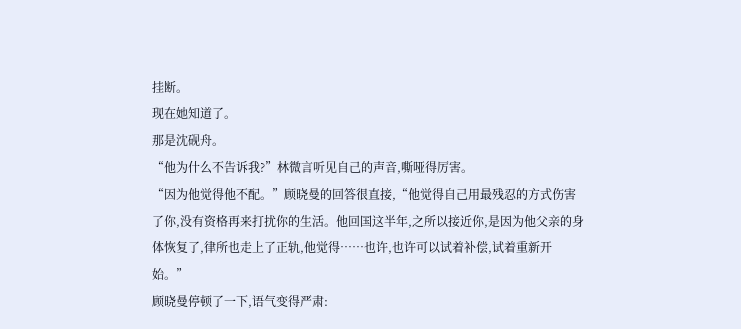挂断。
现在她知道了。
那是沈砚舟。
“他为什么不告诉我?”林微言听见自己的声音,嘶哑得厉害。
“因为他觉得他不配。”顾晓曼的回答很直接,“他觉得自己用最残忍的方式伤害了你,没有资格再来打扰你的生活。他回国这半年,之所以接近你,是因为他父亲的身体恢复了,律所也走上了正轨,他觉得……也许,也许可以试着补偿,试着重新开始。”
顾晓曼停顿了一下,语气变得严肃: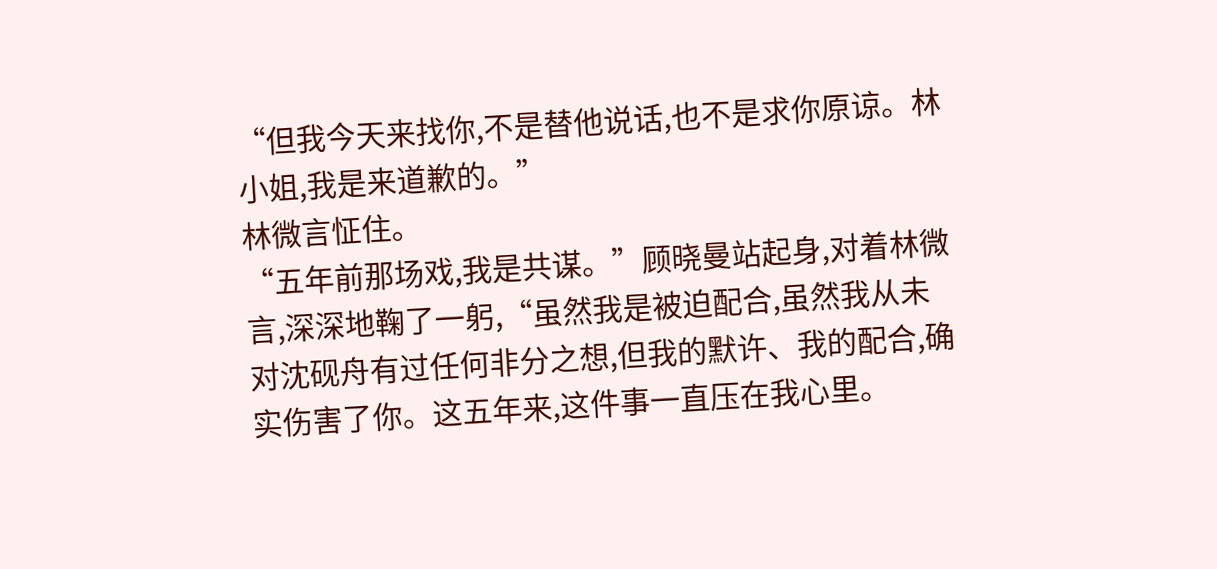“但我今天来找你,不是替他说话,也不是求你原谅。林小姐,我是来道歉的。”
林微言怔住。
“五年前那场戏,我是共谋。”顾晓曼站起身,对着林微言,深深地鞠了一躬,“虽然我是被迫配合,虽然我从未对沈砚舟有过任何非分之想,但我的默许、我的配合,确实伤害了你。这五年来,这件事一直压在我心里。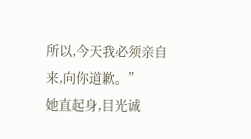所以,今天我必须亲自来,向你道歉。”
她直起身,目光诚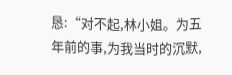恳:“对不起,林小姐。为五年前的事,为我当时的沉默,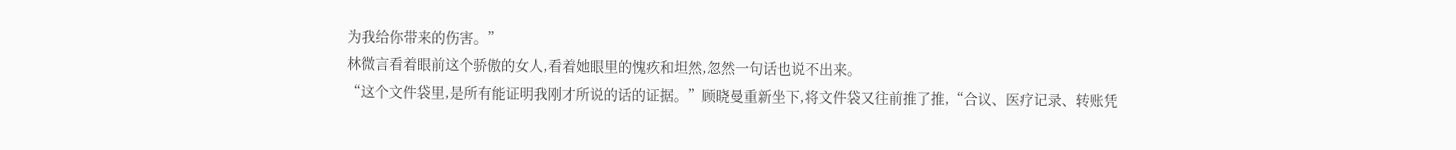为我给你带来的伤害。”
林微言看着眼前这个骄傲的女人,看着她眼里的愧疚和坦然,忽然一句话也说不出来。
“这个文件袋里,是所有能证明我刚才所说的话的证据。”顾晓曼重新坐下,将文件袋又往前推了推,“合议、医疗记录、转账凭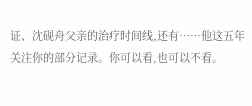证、沈砚舟父亲的治疗时间线,还有……他这五年关注你的部分记录。你可以看,也可以不看。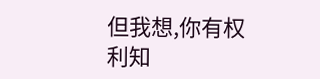但我想,你有权利知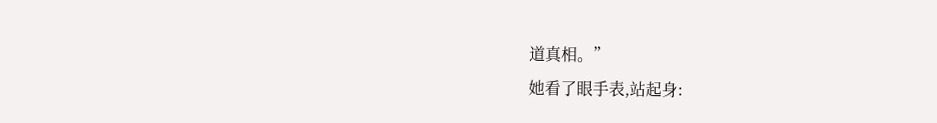道真相。”
她看了眼手表,站起身: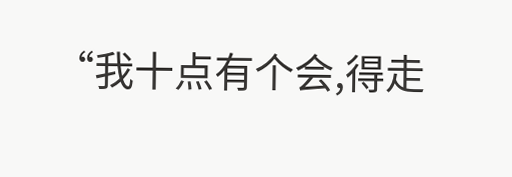“我十点有个会,得走